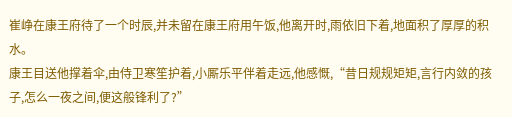崔峥在康王府待了一个时辰,并未留在康王府用午饭,他离开时,雨依旧下着,地面积了厚厚的积水。
康王目送他撑着伞,由侍卫寒笙护着,小厮乐平伴着走远,他感慨,“昔日规规矩矩,言行内敛的孩子,怎么一夜之间,便这般锋利了?”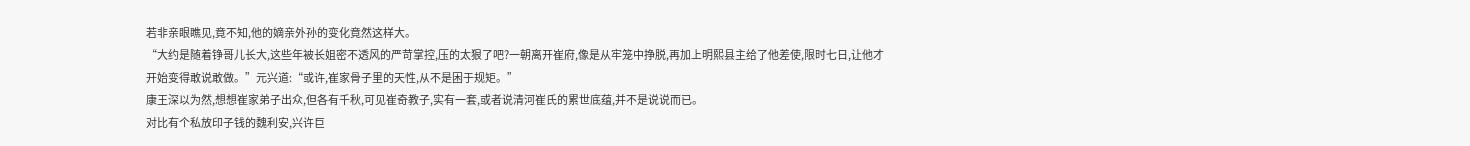若非亲眼瞧见,竟不知,他的嫡亲外孙的变化竟然这样大。
“大约是随着铮哥儿长大,这些年被长姐密不透风的严苛掌控,压的太狠了吧?一朝离开崔府,像是从牢笼中挣脱,再加上明熙县主给了他差使,限时七日,让他才开始变得敢说敢做。”元兴道:“或许,崔家骨子里的天性,从不是困于规矩。”
康王深以为然,想想崔家弟子出众,但各有千秋,可见崔奇教子,实有一套,或者说清河崔氏的累世底蕴,并不是说说而已。
对比有个私放印子钱的魏利安,兴许巨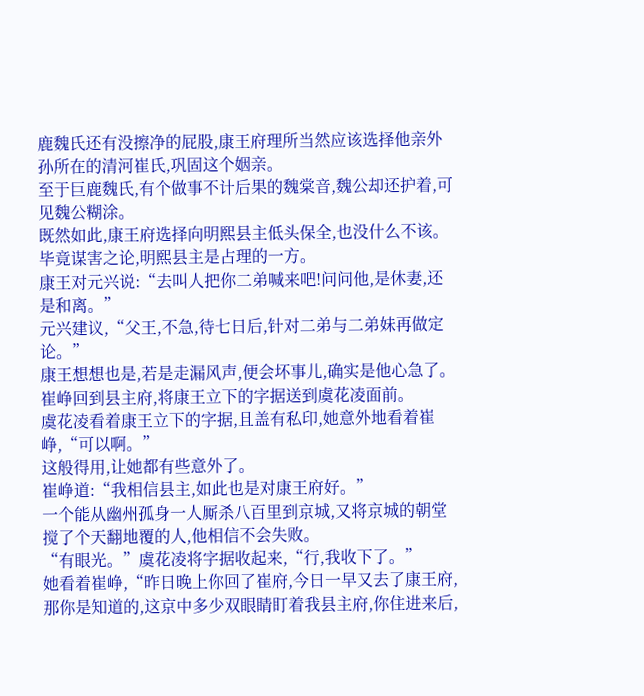鹿魏氏还有没擦净的屁股,康王府理所当然应该选择他亲外孙所在的清河崔氏,巩固这个姻亲。
至于巨鹿魏氏,有个做事不计后果的魏棠音,魏公却还护着,可见魏公糊涂。
既然如此,康王府选择向明熙县主低头保全,也没什么不该。毕竟谋害之论,明熙县主是占理的一方。
康王对元兴说:“去叫人把你二弟喊来吧!问问他,是休妻,还是和离。”
元兴建议,“父王,不急,待七日后,针对二弟与二弟妹再做定论。”
康王想想也是,若是走漏风声,便会坏事儿,确实是他心急了。
崔峥回到县主府,将康王立下的字据送到虞花凌面前。
虞花凌看着康王立下的字据,且盖有私印,她意外地看着崔峥,“可以啊。”
这般得用,让她都有些意外了。
崔峥道:“我相信县主,如此也是对康王府好。”
一个能从幽州孤身一人厮杀八百里到京城,又将京城的朝堂搅了个天翻地覆的人,他相信不会失败。
“有眼光。”虞花凌将字据收起来,“行,我收下了。”
她看着崔峥,“昨日晚上你回了崔府,今日一早又去了康王府,那你是知道的,这京中多少双眼睛盯着我县主府,你住进来后,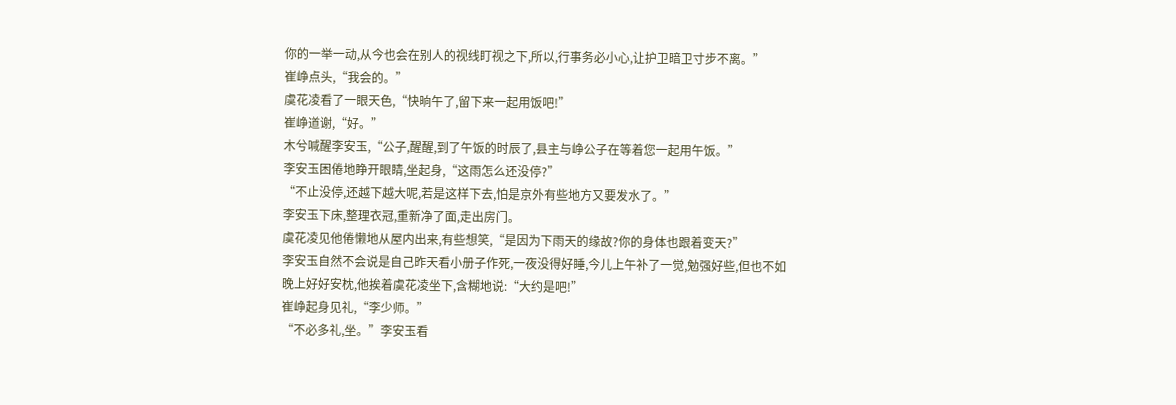你的一举一动,从今也会在别人的视线盯视之下,所以,行事务必小心,让护卫暗卫寸步不离。”
崔峥点头,“我会的。”
虞花凌看了一眼天色,“快晌午了,留下来一起用饭吧!”
崔峥道谢,“好。”
木兮喊醒李安玉,“公子,醒醒,到了午饭的时辰了,县主与峥公子在等着您一起用午饭。”
李安玉困倦地睁开眼睛,坐起身,“这雨怎么还没停?”
“不止没停,还越下越大呢,若是这样下去,怕是京外有些地方又要发水了。”
李安玉下床,整理衣冠,重新净了面,走出房门。
虞花凌见他倦懒地从屋内出来,有些想笑,“是因为下雨天的缘故?你的身体也跟着变天?”
李安玉自然不会说是自己昨天看小册子作死,一夜没得好睡,今儿上午补了一觉,勉强好些,但也不如晚上好好安枕,他挨着虞花凌坐下,含糊地说:“大约是吧!”
崔峥起身见礼,“李少师。”
“不必多礼,坐。”李安玉看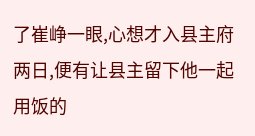了崔峥一眼,心想才入县主府两日,便有让县主留下他一起用饭的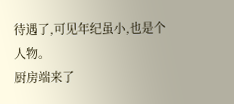待遇了,可见年纪虽小,也是个人物。
厨房端来了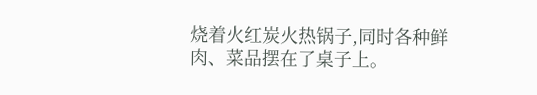烧着火红炭火热锅子,同时各种鲜肉、菜品摆在了桌子上。